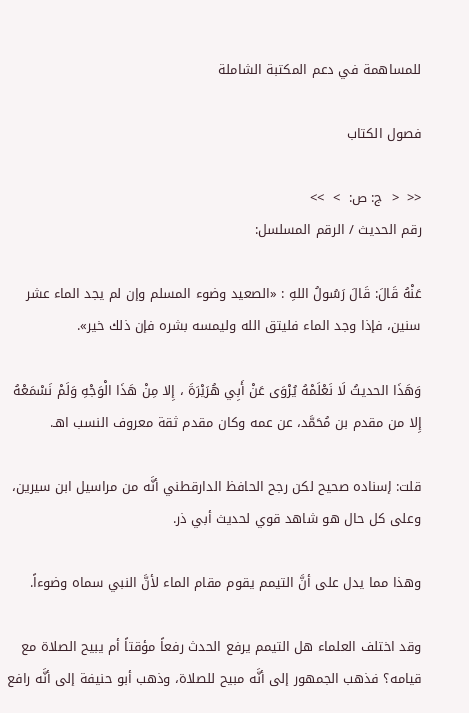للمساهمة في دعم المكتبة الشاملة

فصول الكتاب

<<  <  ج: ص:  >  >>
رقم الحديث / الرقم المسلسل:

عَنْهُ قَالَ: قَالَ رَسُولُ اللهِ : «الصعيد وضوء المسلم وإن لم يجد الماء عشر سنين، فإذا وجد الماء فليتق الله وليمسه بشره فإن ذلك خير».

وَهَذَا الحديثُ لَا نَعْلَمْهُ يُرْوَى عَنْ أَبِي هُرَيْرَةَ ، إِلا مِنْ هَذَا الْوَجْهِ وَلَمْ نَسْمَعْهُ إِلا من مقدم بن مُحَمَّد، عن عمه وكان مقدم ثقة معروف النسب اهـ.

قلت: إسناده صحيح لكن رجح الحافظ الدارقطني أنَّه من مراسيل ابن سيرين، وعلى كل حال هو شاهد قوي لحديث أبي ذر.

وهذا مما يدل على أنَّ التيمم يقوم مقام الماء لأنَّ النبي سماه وضوءاً.

وقد اختلف العلماء هل التيمم يرفع الحدث رفعاً مؤقتاً أم يبيح الصلاة مع قيامه؟ فذهب الجمهور إلى أنَّه مبيح للصلاة، وذهب أبو حنيفة إلى أنَّه رافع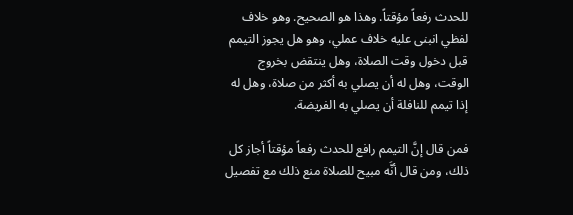للحدث رفعاً مؤقتاً. وهذا هو الصحيح. وهو خلاف لفظي انبنى عليه خلاف عملي، وهو هل يجوز التيمم قبل دخول وقت الصلاة، وهل ينتقض بخروج الوقت، وهل له أن يصلي به أكثر من صلاة، وهل له إذا تيمم للنافلة أن يصلي به الفريضة.

فمن قال إنَّ التيمم رافع للحدث رفعاً مؤقتاً أجاز كل ذلك، ومن قال أنَّه مبيح للصلاة منع ذلك مع تفصيل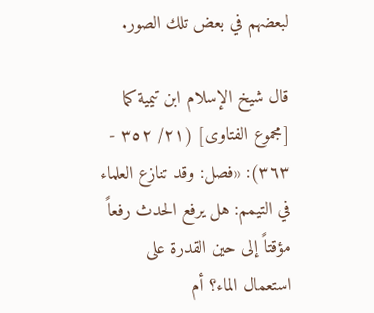لبعضهم في بعض تلك الصور.

قال شيخ الإسلام ابن تيمية كما [مجموع الفتاوى] (٢١/ ٣٥٢ - ٣٦٣): «فصل: وقد تنازع العلماء في التيمم: هل يرفع الحدث رفعاً مؤقتاً إلى حين القدرة على استعمال الماء؟ أم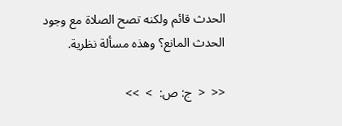الحدث قائم ولكنه تصح الصلاة مع وجود الحدث المانع؟ وهذه مسألة نظرية.

<<  <  ج: ص:  >  >>